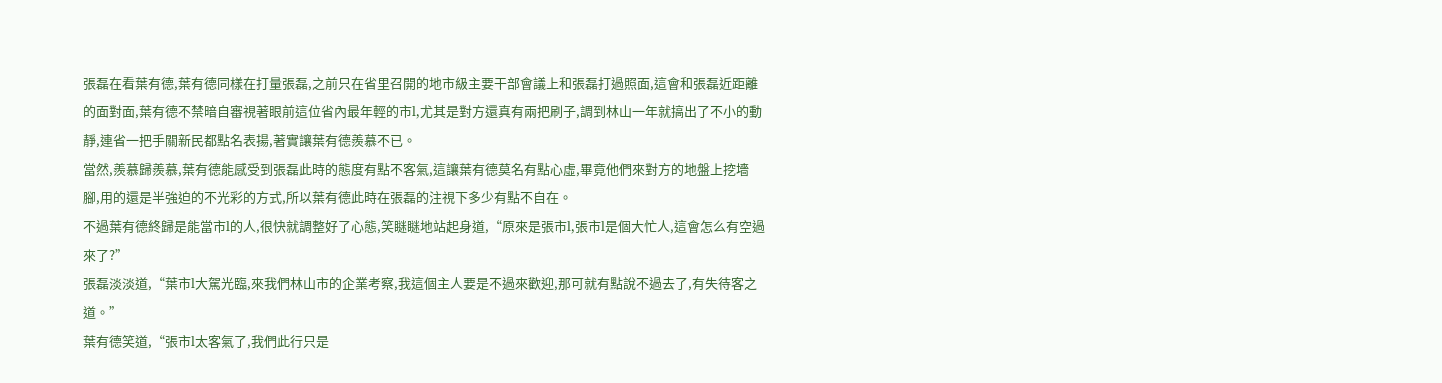張磊在看葉有德,葉有德同樣在打量張磊,之前只在省里召開的地市級主要干部會議上和張磊打過照面,這會和張磊近距離的面對面,葉有德不禁暗自審視著眼前這位省內最年輕的市l,尤其是對方還真有兩把刷子,調到林山一年就搞出了不小的動靜,連省一把手關新民都點名表揚,著實讓葉有德羨慕不已。
當然,羨慕歸羨慕,葉有德能感受到張磊此時的態度有點不客氣,這讓葉有德莫名有點心虛,畢竟他們來對方的地盤上挖墻腳,用的還是半強迫的不光彩的方式,所以葉有德此時在張磊的注視下多少有點不自在。
不過葉有德終歸是能當市l的人,很快就調整好了心態,笑瞇瞇地站起身道,“原來是張市l,張市l是個大忙人,這會怎么有空過來了?”
張磊淡淡道,“葉市l大駕光臨,來我們林山市的企業考察,我這個主人要是不過來歡迎,那可就有點說不過去了,有失待客之道。”
葉有德笑道,“張市l太客氣了,我們此行只是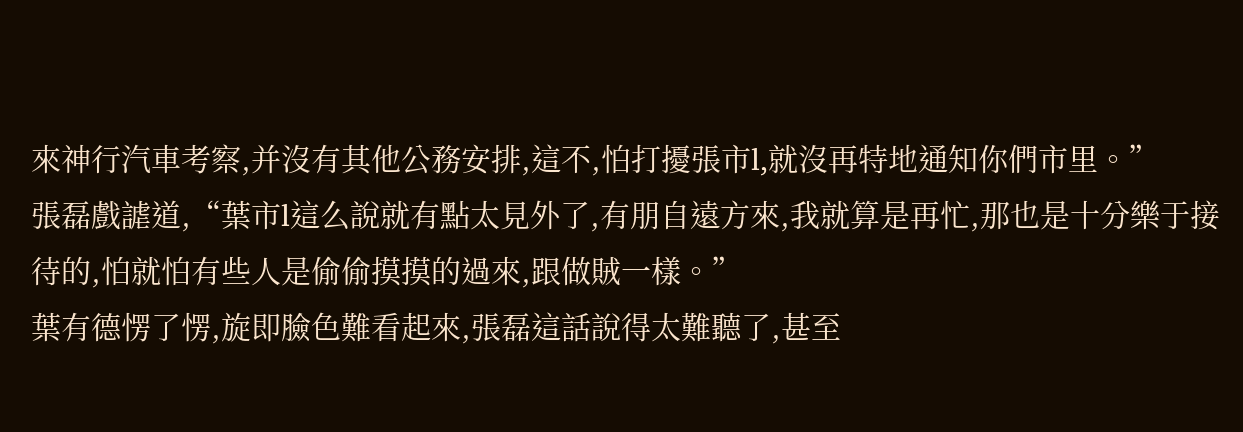來神行汽車考察,并沒有其他公務安排,這不,怕打擾張市l,就沒再特地通知你們市里。”
張磊戲謔道,“葉市l這么說就有點太見外了,有朋自遠方來,我就算是再忙,那也是十分樂于接待的,怕就怕有些人是偷偷摸摸的過來,跟做賊一樣。”
葉有德愣了愣,旋即臉色難看起來,張磊這話說得太難聽了,甚至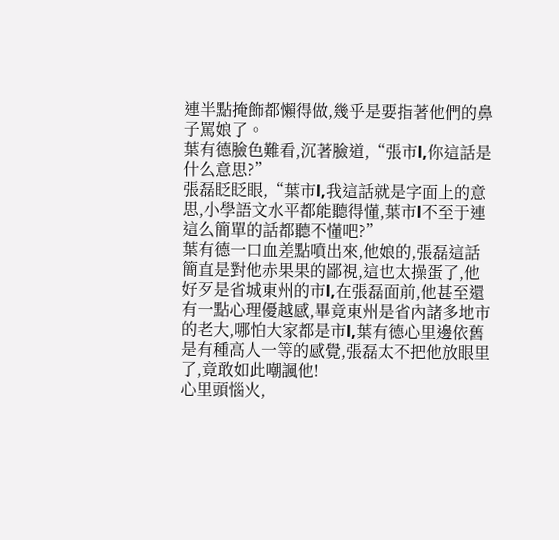連半點掩飾都懶得做,幾乎是要指著他們的鼻子罵娘了。
葉有德臉色難看,沉著臉道,“張市l,你這話是什么意思?”
張磊眨眨眼,“葉市l,我這話就是字面上的意思,小學語文水平都能聽得懂,葉市l不至于連這么簡單的話都聽不懂吧?”
葉有德一口血差點噴出來,他娘的,張磊這話簡直是對他赤果果的鄙視,這也太操蛋了,他好歹是省城東州的市l,在張磊面前,他甚至還有一點心理優越感,畢竟東州是省內諸多地市的老大,哪怕大家都是市l,葉有德心里邊依舊是有種高人一等的感覺,張磊太不把他放眼里了,竟敢如此嘲諷他!
心里頭惱火,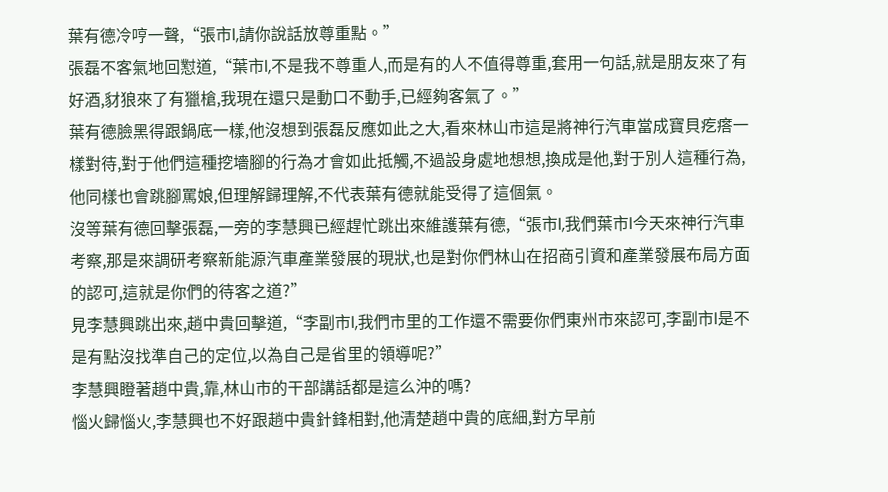葉有德冷哼一聲,“張市l,請你說話放尊重點。”
張磊不客氣地回懟道,“葉市l,不是我不尊重人,而是有的人不值得尊重,套用一句話,就是朋友來了有好酒,豺狼來了有獵槍,我現在還只是動口不動手,已經夠客氣了。”
葉有德臉黑得跟鍋底一樣,他沒想到張磊反應如此之大,看來林山市這是將神行汽車當成寶貝疙瘩一樣對待,對于他們這種挖墻腳的行為才會如此抵觸,不過設身處地想想,換成是他,對于別人這種行為,他同樣也會跳腳罵娘,但理解歸理解,不代表葉有德就能受得了這個氣。
沒等葉有德回擊張磊,一旁的李慧興已經趕忙跳出來維護葉有德,“張市l,我們葉市l今天來神行汽車考察,那是來調研考察新能源汽車產業發展的現狀,也是對你們林山在招商引資和產業發展布局方面的認可,這就是你們的待客之道?”
見李慧興跳出來,趙中貴回擊道,“李副市l,我們市里的工作還不需要你們東州市來認可,李副市l是不是有點沒找準自己的定位,以為自己是省里的領導呢?”
李慧興瞪著趙中貴,靠,林山市的干部講話都是這么沖的嗎?
惱火歸惱火,李慧興也不好跟趙中貴針鋒相對,他清楚趙中貴的底細,對方早前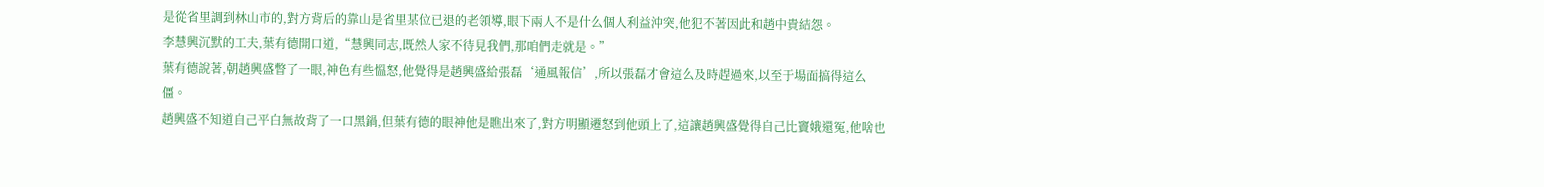是從省里調到林山市的,對方背后的靠山是省里某位已退的老領導,眼下兩人不是什么個人利益沖突,他犯不著因此和趙中貴結怨。
李慧興沉默的工夫,葉有德開口道,“慧興同志,既然人家不待見我們,那咱們走就是。”
葉有德說著,朝趙興盛瞥了一眼,神色有些慍怒,他覺得是趙興盛給張磊‘通風報信’,所以張磊才會這么及時趕過來,以至于場面搞得這么僵。
趙興盛不知道自己平白無故背了一口黑鍋,但葉有德的眼神他是瞧出來了,對方明顯遷怒到他頭上了,這讓趙興盛覺得自己比竇娥還冤,他啥也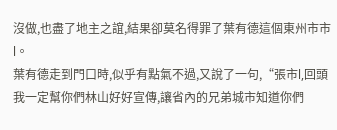沒做,也盡了地主之誼,結果卻莫名得罪了葉有德這個東州市市l。
葉有德走到門口時,似乎有點氣不過,又說了一句,“張市l,回頭我一定幫你們林山好好宣傳,讓省內的兄弟城市知道你們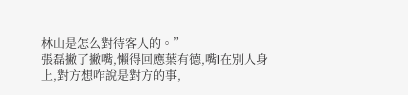林山是怎么對待客人的。”
張磊撇了撇嘴,懶得回應葉有德,嘴l在別人身上,對方想咋說是對方的事,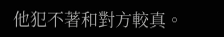他犯不著和對方較真。